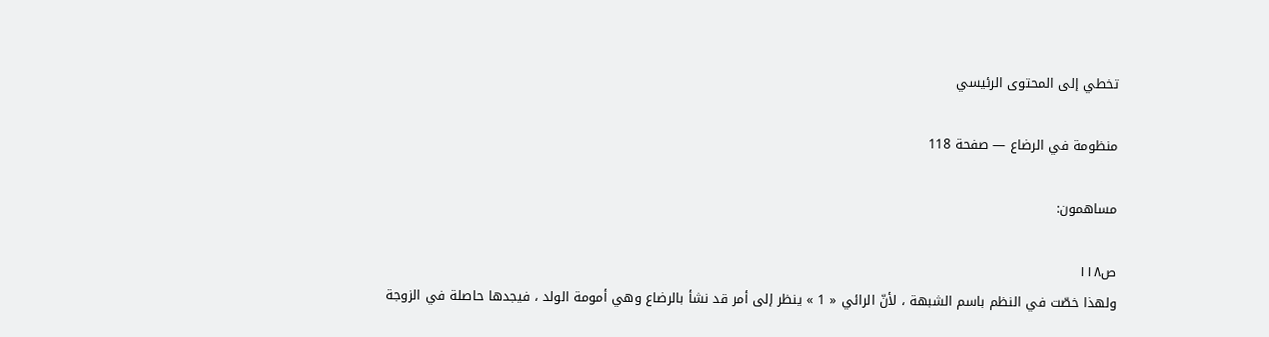تخطي إلى المحتوى الرئيسي

منظومة في الرضاع — صفحة 118

مساهمون:

ص١١٨
ولهذا خصّت في النظم باسم الشبهة ، لأنّ الرائي « 1 » ينظر إلى أمر قد نشأ بالرضاع وهي أمومة الولد ، فيجدها حاصلة في الزوجة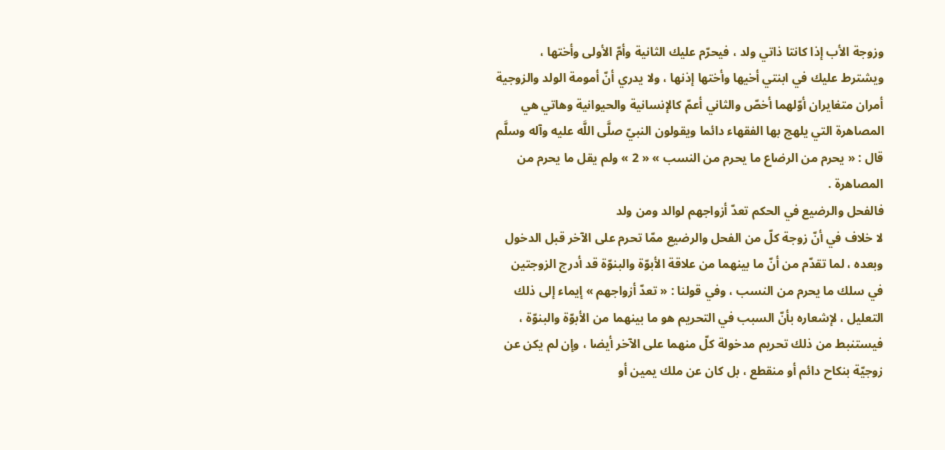وزوجة الأب إذا كانتا ذاتي ولد ، فيحرّم عليك الثانية وأمّ الأولى وأختها ، ويشترط عليك في ابنتي أخيها وأختها إذنها ، ولا يدري أنّ أمومة الولد والزوجية أمران متغايران أوّلهما أخصّ والثاني أعمّ كالإنسانية والحيوانية وهاتي هي المصاهرة التي يلهج بها الفقهاء دائما ويقولون النبيّ صلَّى اللَّه عليه وآله وسلَّم قال : « يحرم من الرضاع ما يحرم من النسب » « 2 » ولم يقل ما يحرم من المصاهرة .
فالفحل والرضيع في الحكم تعدّ أزواجهم لوالد ومن ولد
لا خلاف في أنّ زوجة كلّ من الفحل والرضيع ممّا تحرم على الآخر قبل الدخول وبعده ، لما تقدّم من أنّ ما بينهما من علاقة الأبوّة والبنوّة قد أدرج الزوجتين في سلك ما يحرم من النسب ، وفي قولنا : « تعدّ أزواجهم » إيماء إلى ذلك التعليل ، لإشعاره بأنّ السبب في التحريم هو ما بينهما من الأبوّة والبنوّة ، فيستنبط من ذلك تحريم مدخولة كلّ منهما على الآخر أيضا ، وإن لم يكن عن زوجيّة بنكاح دائم أو منقطع ، بل كان عن ملك يمين أو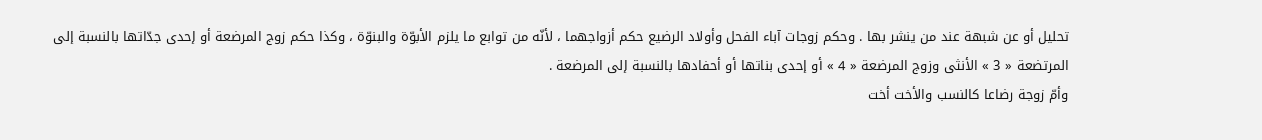تحليل أو عن شبهة عند من ينشر بها . وحكم زوجات آباء الفحل وأولاد الرضيع حكم أزواجهما ، لأنّه من توابع ما يلزم الأبوّة والبنوّة ، وكذا حكم زوج المرضعة أو إحدى جدّاتها بالنسبة إلى المرتضعة « 3 » الأنثى وزوج المرضعة « 4 » أو إحدى بناتها أو أحفادها بالنسبة إلى المرضعة .
وأمّ زوجة رضاعا كالنسب والأخت أخت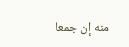منه إن جمعا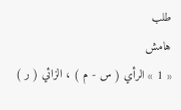طلب
هامش
« 1 » الرأي ( س - م ) ، الزائي ( ر )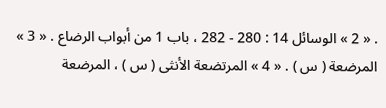. « 2 » الوسائل 14 : 280 - 282 ، باب 1 من أبواب الرضاع . « 3 » المرضعة ( س ) . « 4 » المرتضعة الأنثى ( س ) ، المرضعة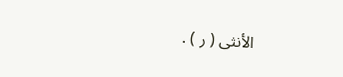الأنثى ( ر ) .